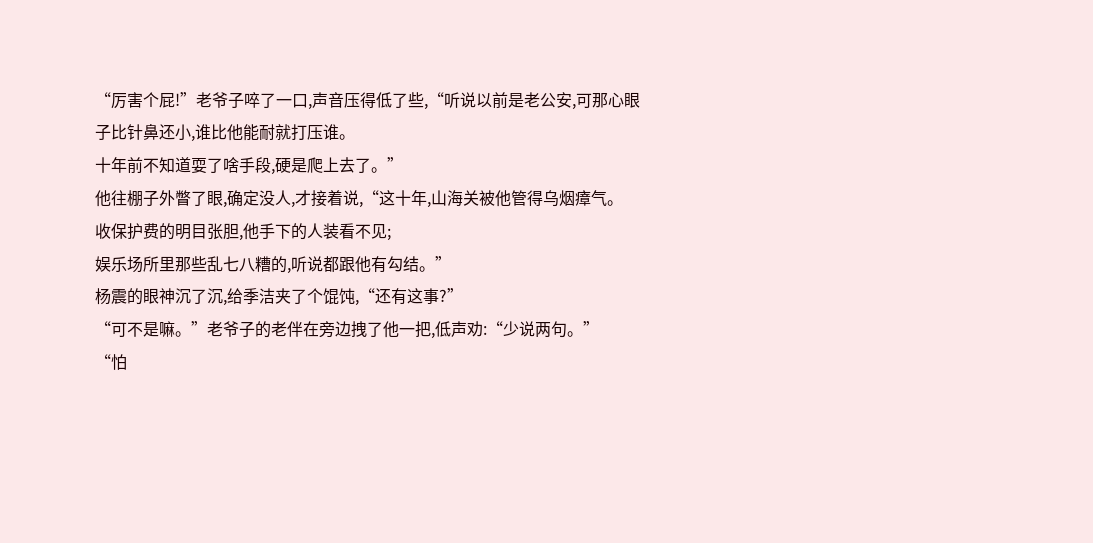“厉害个屁!”老爷子啐了一口,声音压得低了些,“听说以前是老公安,可那心眼子比针鼻还小,谁比他能耐就打压谁。
十年前不知道耍了啥手段,硬是爬上去了。”
他往棚子外瞥了眼,确定没人,才接着说,“这十年,山海关被他管得乌烟瘴气。
收保护费的明目张胆,他手下的人装看不见;
娱乐场所里那些乱七八糟的,听说都跟他有勾结。”
杨震的眼神沉了沉,给季洁夹了个馄饨,“还有这事?”
“可不是嘛。”老爷子的老伴在旁边拽了他一把,低声劝:“少说两句。”
“怕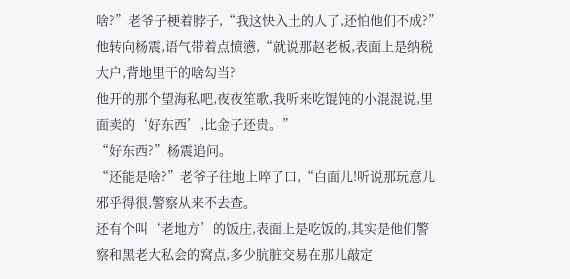啥?”老爷子梗着脖子,“我这快入土的人了,还怕他们不成?”
他转向杨震,语气带着点愤懑,“就说那赵老板,表面上是纳税大户,背地里干的啥勾当?
他开的那个望海私吧,夜夜笙歌,我听来吃馄饨的小混混说,里面卖的‘好东西’,比金子还贵。”
“好东西?”杨震追问。
“还能是啥?”老爷子往地上啐了口,“白面儿!听说那玩意儿邪乎得很,警察从来不去查。
还有个叫‘老地方’的饭庄,表面上是吃饭的,其实是他们警察和黑老大私会的窝点,多少肮脏交易在那儿敲定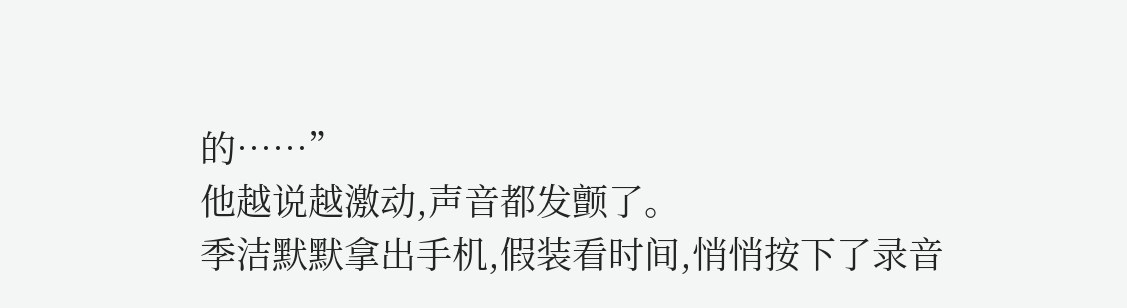的……”
他越说越激动,声音都发颤了。
季洁默默拿出手机,假装看时间,悄悄按下了录音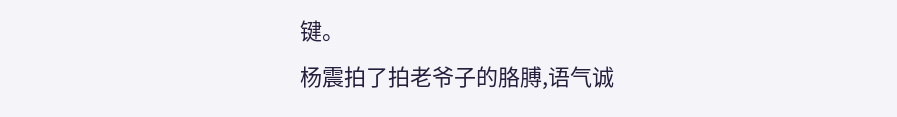键。
杨震拍了拍老爷子的胳膊,语气诚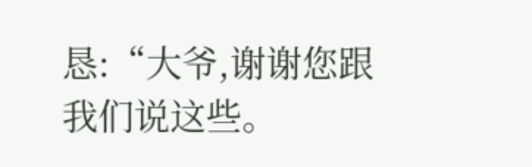恳:“大爷,谢谢您跟我们说这些。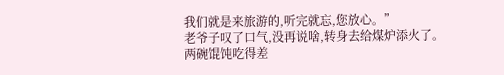我们就是来旅游的,听完就忘,您放心。”
老爷子叹了口气,没再说啥,转身去给煤炉添火了。
两碗馄饨吃得差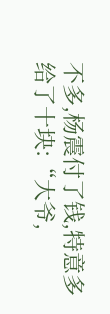不多,杨震付了钱,特意多给了十块:“大爷,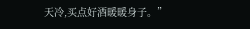天冷,买点好酒暖暖身子。”